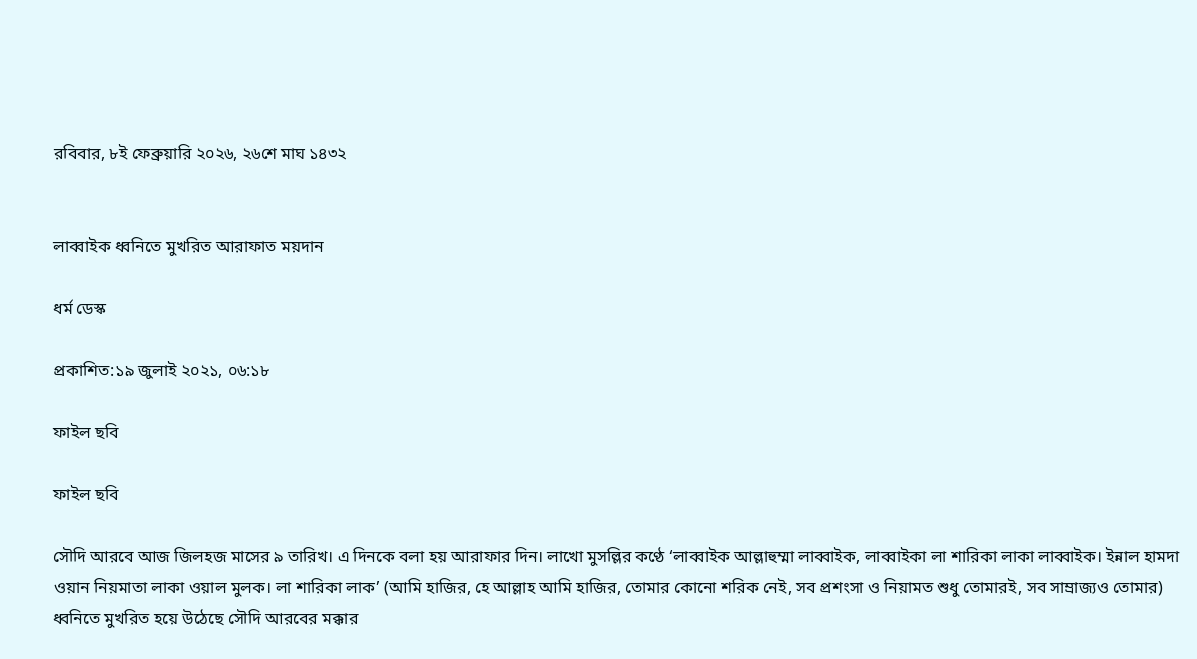রবিবার, ৮ই ফেব্রুয়ারি ২০২৬, ২৬শে মাঘ ১৪৩২


লাব্বাইক ধ্বনিতে মুখরিত আরাফাত ময়দান

ধর্ম ডেস্ক

প্রকাশিত:১৯ জুলাই ২০২১, ০৬:১৮

ফাইল ছবি

ফাইল ছবি

সৌদি আরবে আজ জিলহজ মাসের ৯ তারিখ। এ দিনকে বলা হয় আরাফার দিন। লাখো মুসল্লির কণ্ঠে ‘লাব্বাইক আল্লাহুম্মা লাব্বাইক, লাব্বাইকা লা শারিকা লাকা লাব্বাইক। ইন্নাল হামদা ওয়ান নিয়মাতা লাকা ওয়াল মুলক। লা শারিকা লাক’ (আমি হাজির, হে আল্লাহ আমি হাজির, তোমার কোনো শরিক নেই, সব প্রশংসা ও নিয়ামত শুধু তোমারই, সব সাম্রাজ্যও তোমার) ধ্বনিতে মুখরিত হয়ে উঠেছে সৌদি আরবের মক্কার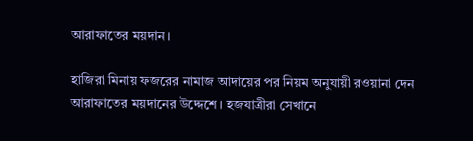আরাফাতের ময়দান।

হাজিরা মিনায় ফজরের নামাজ আদায়ের পর নিয়ম অনুযায়ী রওয়ানা দেন আরাফাতের ময়দানের উদ্দেশে। হজযাত্রীরা সেখানে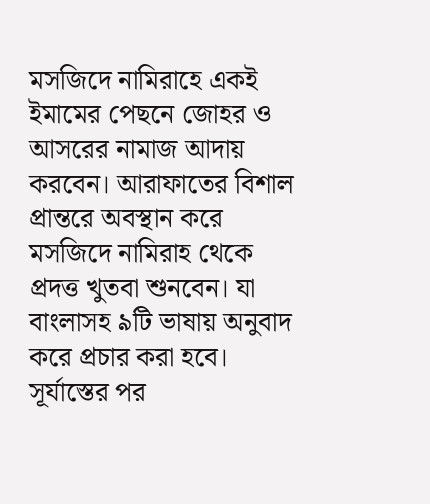মসজিদে নামিরাহে একই ইমামের পেছনে জোহর ও আসরের নামাজ আদায় করবেন। আরাফাতের বিশাল প্রান্তরে অবস্থান করে মসজিদে নামিরাহ থেকে প্রদত্ত খুতবা শুনবেন। যা বাংলাসহ ৯টি ভাষায় অনুবাদ করে প্রচার করা হবে। সূর্যাস্তের পর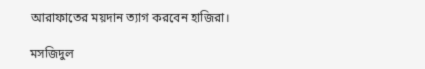আরাফাতের ময়দান ত্যাগ করবেন হাজিরা।

মসজিদুল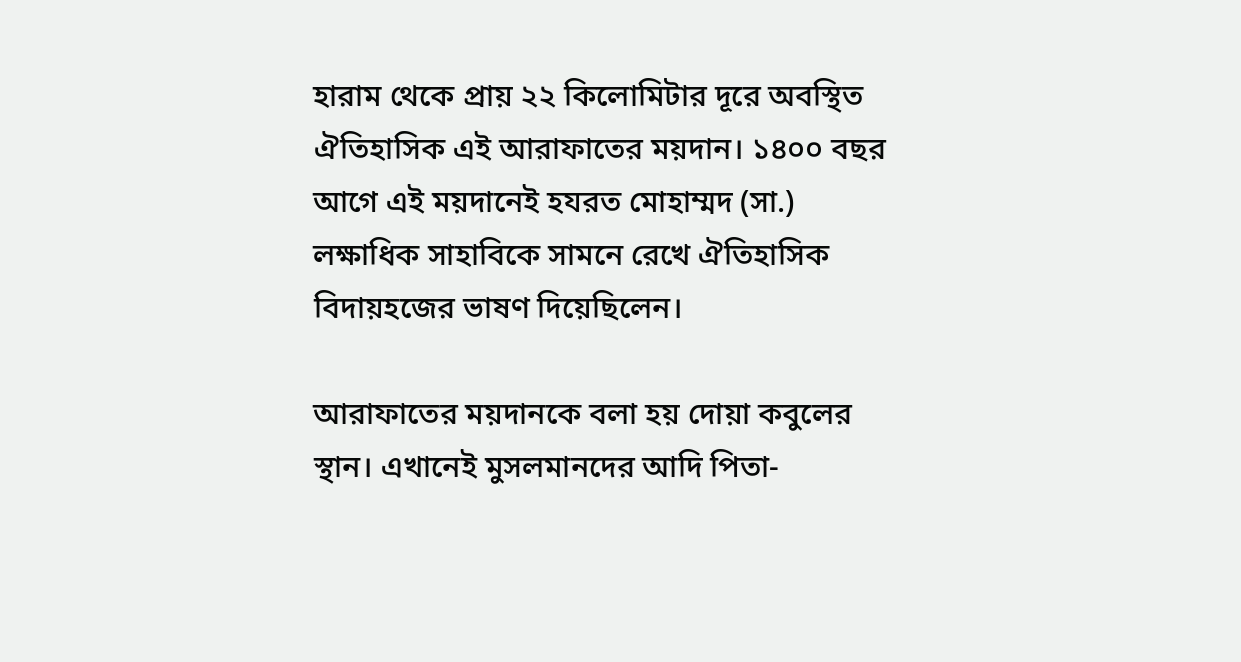হারাম থেকে প্রায় ২২ কিলোমিটার দূরে অবস্থিত ঐতিহাসিক এই আরাফাতের ময়দান। ১৪০০ বছর আগে এই ময়দানেই হযরত মোহাম্মদ (সা.) লক্ষাধিক সাহাবিকে সামনে রেখে ঐতিহাসিক বিদায়হজের ভাষণ দিয়েছিলেন।

আরাফাতের ময়দানকে বলা হয় দোয়া কবুলের স্থান। এখানেই মুসলমানদের আদি পিতা-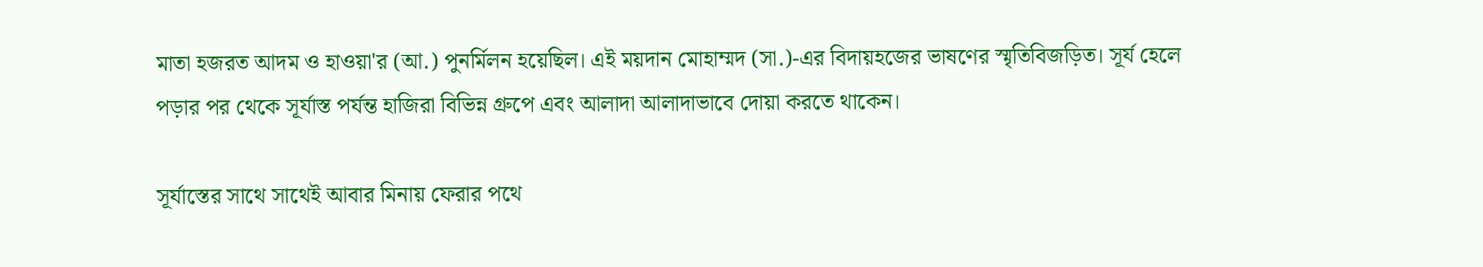মাতা হজরত আদম ও হাওয়া'র (আ.) পুনর্মিলন হয়েছিল। এই ময়দান মোহাম্মদ (সা.)-এর বিদায়হজের ভাষণের স্মৃতিবিজড়িত। সূর্য হেলে পড়ার পর থেকে সূর্যাস্ত পর্যন্ত হাজিরা বিভিন্ন গ্রুপে এবং আলাদা আলাদাভাবে দোয়া করতে থাকেন।

সূর্যাস্তের সাথে সাথেই আবার মিনায় ফেরার পথে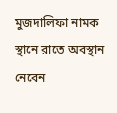মুজদালিফা নামক স্থানে রাতে অবস্থান নেবেন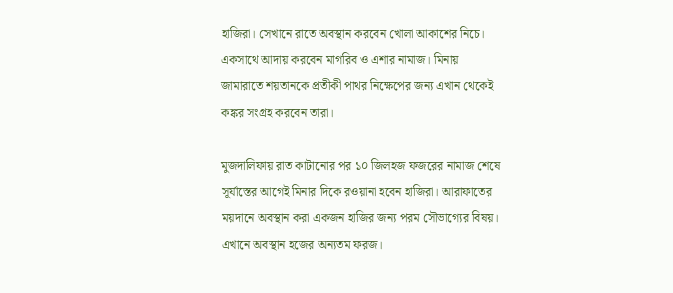হাজিরা। সেখানে রাতে অবস্থান করবেন খোলা আকাশের নিচে। একসাথে আদায় করবেন মাগরিব ও এশার নামাজ। মিনায় জামারাতে শয়তানকে প্রতীকী পাথর নিক্ষেপের জন্য এখান থেকেই কঙ্কর সংগ্রহ করবেন তারা।

মুজদালিফায় রাত কাটানোর পর ১০ জিলহজ ফজরের নামাজ শেষে সূর্যাস্তের আগেই মিনার দিকে রওয়ানা হবেন হাজিরা। আরাফাতের ময়দানে অবস্থান করা একজন হাজির জন্য পরম সৌভাগ্যের বিষয়। এখানে অবস্থান হজের অন্যতম ফরজ।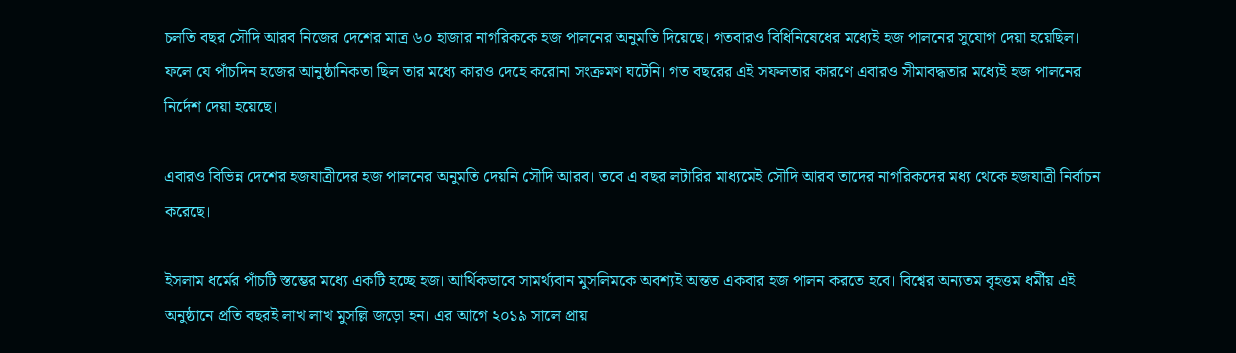চলতি বছর সৌদি আরব নিজের দেশের মাত্র ৬০ হাজার নাগরিককে হজ পালনের অনুমতি দিয়েছে। গতবারও বিধিনিষেধের মধ্যেই হজ পালনের সুযোগ দেয়া হয়েছিল। ফলে যে পাঁচদিন হজের আনুষ্ঠানিকতা ছিল তার মধ্যে কারও দেহে করোনা সংক্রমণ ঘটেনি। গত বছরের এই সফলতার কারণে এবারও সীমাবদ্ধতার মধ্যেই হজ পালনের নির্দেশ দেয়া হয়েছে।

এবারও বিভিন্ন দেশের হজযাত্রীদের হজ পালনের অনুমতি দেয়নি সৌদি আরব। তবে এ বছর লটারির মাধ্যমেই সৌদি আরব তাদের নাগরিকদের মধ্য থেকে হজযাত্রী নির্বাচন করেছে।

ইসলাম ধর্মের পাঁচটি স্তম্ভের মধ্যে একটি হচ্ছে হজ। আর্থিকভাবে সামর্থ্যবান মুসলিমকে অবশ্যই অন্তত একবার হজ পালন করতে হবে। বিশ্বের অন্যতম বৃহত্তম ধর্মীয় এই অনুষ্ঠানে প্রতি বছরই লাখ লাখ মুসল্লি জড়ো হন। এর আগে ২০১৯ সালে প্রায়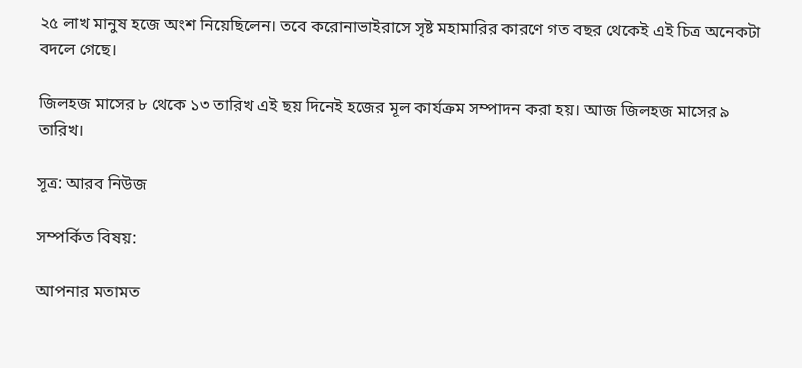২৫ লাখ মানুষ হজে অংশ নিয়েছিলেন। তবে করোনাভাইরাসে সৃষ্ট মহামারির কারণে গত বছর থেকেই এই চিত্র অনেকটা বদলে গেছে।

জিলহজ মাসের ৮ থেকে ১৩ তারিখ এই ছয় দিনেই হজের মূল কার্যক্রম সম্পাদন করা হয়। আজ জিলহজ মাসের ৯ তারিখ।

সূত্র: আরব নিউজ

সম্পর্কিত বিষয়:

আপনার মতামত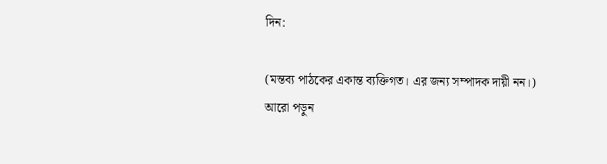দিন:

(মন্তব্য পাঠকের একান্ত ব্যক্তিগত। এর জন্য সম্পাদক দায়ী নন।)
আরো পড়ুন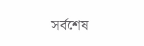সর্বশেষ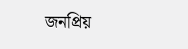জনপ্রিয়